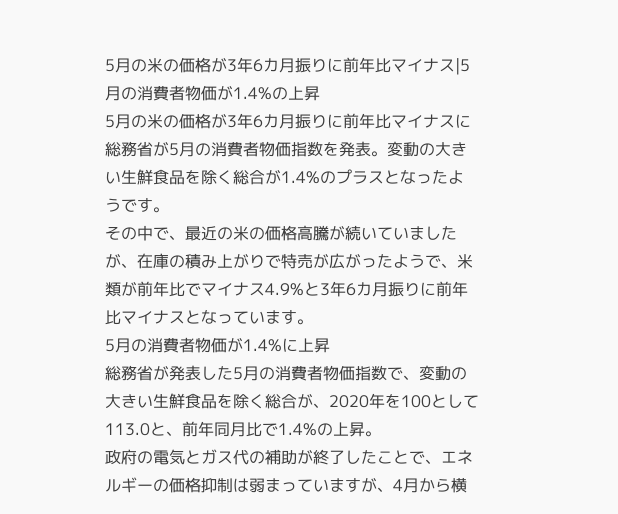5月の米の価格が3年6カ月振りに前年比マイナス|5月の消費者物価が1.4%の上昇
5月の米の価格が3年6カ月振りに前年比マイナスに
総務省が5月の消費者物価指数を発表。変動の大きい生鮮食品を除く総合が1.4%のプラスとなったようです。
その中で、最近の米の価格高騰が続いていましたが、在庫の積み上がりで特売が広がったようで、米類が前年比でマイナス4.9%と3年6カ月振りに前年比マイナスとなっています。
5月の消費者物価が1.4%に上昇
総務省が発表した5月の消費者物価指数で、変動の大きい生鮮食品を除く総合が、2020年を100として113.0と、前年同月比で1.4%の上昇。
政府の電気とガス代の補助が終了したことで、エネルギーの価格抑制は弱まっていますが、4月から横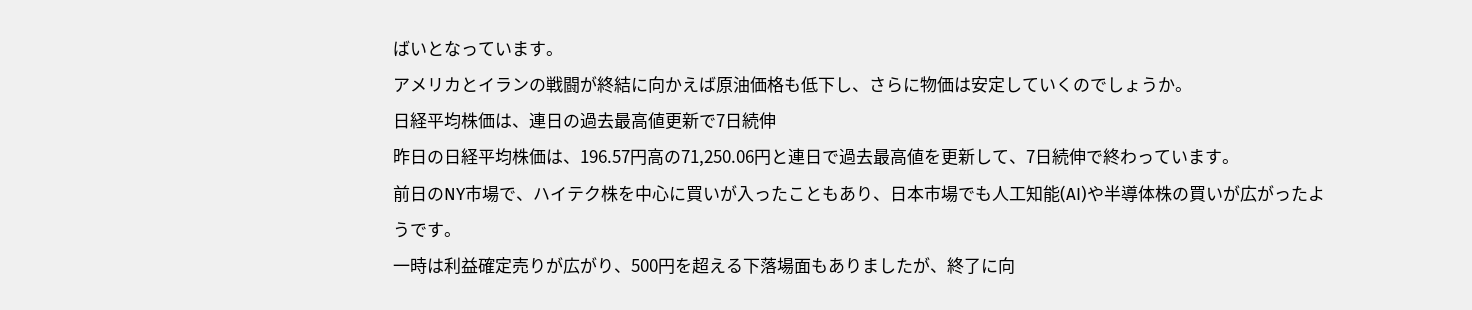ばいとなっています。
アメリカとイランの戦闘が終結に向かえば原油価格も低下し、さらに物価は安定していくのでしょうか。
日経平均株価は、連日の過去最高値更新で7日続伸
昨日の日経平均株価は、196.57円高の71,250.06円と連日で過去最高値を更新して、7日続伸で終わっています。
前日のNY市場で、ハイテク株を中心に買いが入ったこともあり、日本市場でも人工知能(AI)や半導体株の買いが広がったようです。
一時は利益確定売りが広がり、500円を超える下落場面もありましたが、終了に向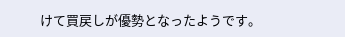けて買戻しが優勢となったようです。